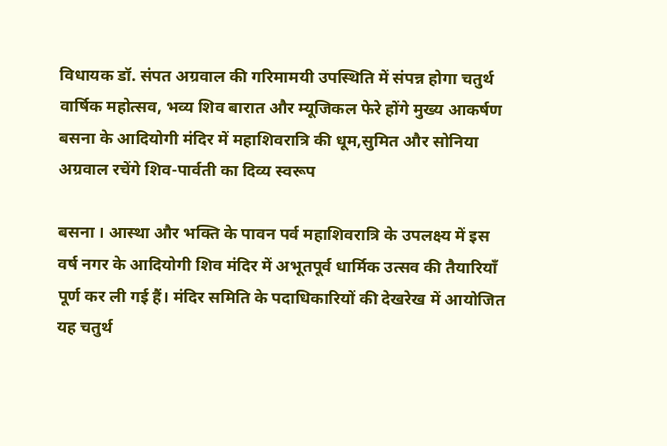विधायक डॉ. संपत अग्रवाल की गरिमामयी उपस्थिति में संपन्न होगा चतुर्थ वार्षिक महोत्सव, भव्य शिव बारात और म्यूजिकल फेरे होंगे मुख्य आकर्षण
बसना के आदियोगी मंदिर में महाशिवरात्रि की धूम,सुमित और सोनिया अग्रवाल रचेंगे शिव-पार्वती का दिव्य स्वरूप

बसना । आस्था और भक्ति के पावन पर्व महाशिवरात्रि के उपलक्ष्य में इस वर्ष नगर के आदियोगी शिव मंदिर में अभूतपूर्व धार्मिक उत्सव की तैयारियाँ पूर्ण कर ली गई हैं। मंदिर समिति के पदाधिकारियों की देखरेख में आयोजित यह चतुर्थ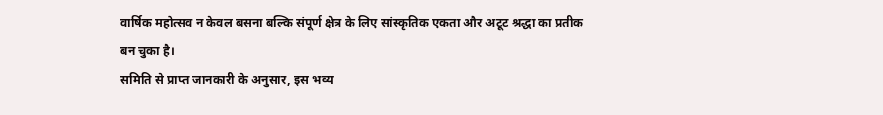वार्षिक महोत्सव न केवल बसना बल्कि संपूर्ण क्षेत्र के लिए सांस्कृतिक एकता और अटूट श्रद्धा का प्रतीक बन चुका है।
समिति से प्राप्त जानकारी के अनुसार, इस भव्य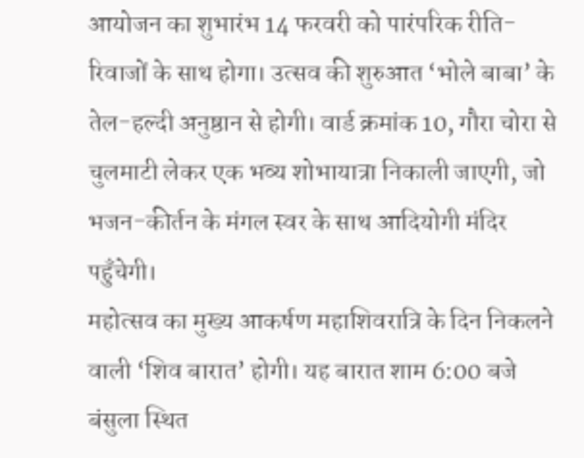आयोजन का शुभारंभ 14 फरवरी को पारंपरिक रीति-रिवाजों के साथ होगा। उत्सव की शुरुआत ‘भोले बाबा’ के तेल-हल्दी अनुष्ठान से होगी। वार्ड क्रमांक 10, गौरा चोरा से चुलमाटी लेकर एक भव्य शोभायात्रा निकाली जाएगी, जो भजन-कीर्तन के मंगल स्वर के साथ आदियोगी मंदिर पहुँचेगी।
महोत्सव का मुख्य आकर्षण महाशिवरात्रि के दिन निकलने वाली ‘शिव बारात’ होगी। यह बारात शाम 6:00 बजे बंसुला स्थित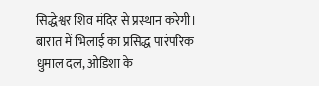सिद्धेश्वर शिव मंदिर से प्रस्थान करेगी। बारात में भिलाई का प्रसिद्ध पारंपरिक धुमाल दल, ओडिशा के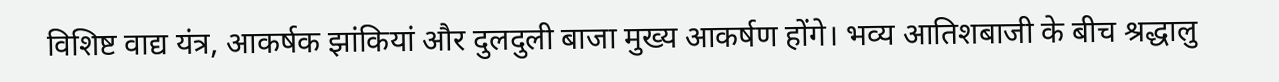विशिष्ट वाद्य यंत्र, आकर्षक झांकियां और दुलदुली बाजा मुख्य आकर्षण होंगे। भव्य आतिशबाजी के बीच श्रद्धालु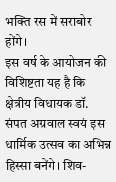भक्ति रस में सराबोर होंगे।
इस वर्ष के आयोजन की विशिष्टता यह है कि क्षेत्रीय विधायक डॉ. संपत अग्रवाल स्वयं इस धार्मिक उत्सव का अभिन्न हिस्सा बनेंगे। शिव-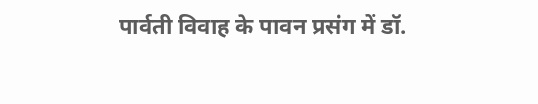पार्वती विवाह के पावन प्रसंग में डॉ.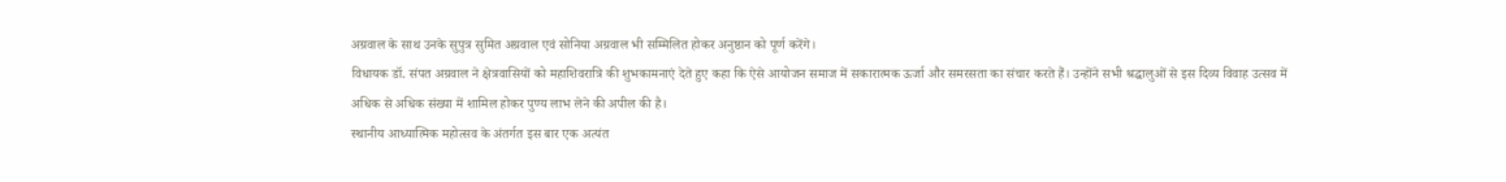अग्रवाल के साथ उनके सुपुत्र सुमित अग्रवाल एवं सोनिया अग्रवाल भी सम्मिलित होकर अनुष्ठान को पूर्ण करेंगे।
विधायक डॉ. संपत अग्रवाल ने क्षेत्रवासियों को महाशिवरात्रि की शुभकामनाएं देते हुए कहा कि ऐसे आयोजन समाज में सकारात्मक ऊर्जा और समरसता का संचार करते हैं। उन्होंने सभी श्रद्धालुओं से इस दिव्य विवाह उत्सव में अधिक से अधिक संख्या में शामिल होकर पुण्य लाभ लेने की अपील की है।
स्थानीय आध्यात्मिक महोत्सव के अंतर्गत इस बार एक अत्यंत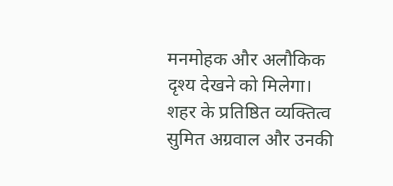मनमोहक और अलौकिक दृश्य देखने को मिलेगा। शहर के प्रतिष्ठित व्यक्तित्व सुमित अग्रवाल और उनकी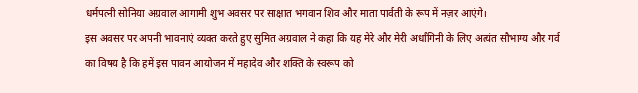धर्मपत्नी सोनिया अग्रवाल आगामी शुभ अवसर पर साक्षात भगवान शिव और माता पार्वती के रूप में नज़र आएंगे।
इस अवसर पर अपनी भावनाएं व्यक्त करते हुए सुमित अग्रवाल ने कहा कि यह मेरे और मेरी अर्धांगिनी के लिए अत्यंत सौभाग्य और गर्व का विषय है कि हमें इस पावन आयोजन में महादेव और शक्ति के स्वरूप को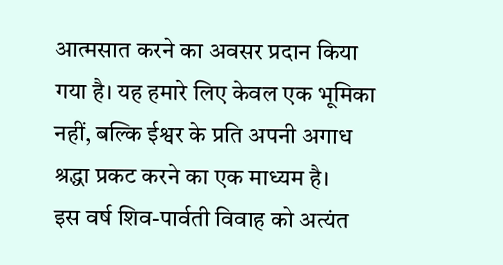आत्मसात करने का अवसर प्रदान किया गया है। यह हमारे लिए केवल एक भूमिका नहीं, बल्कि ईश्वर के प्रति अपनी अगाध श्रद्धा प्रकट करने का एक माध्यम है।
इस वर्ष शिव-पार्वती विवाह को अत्यंत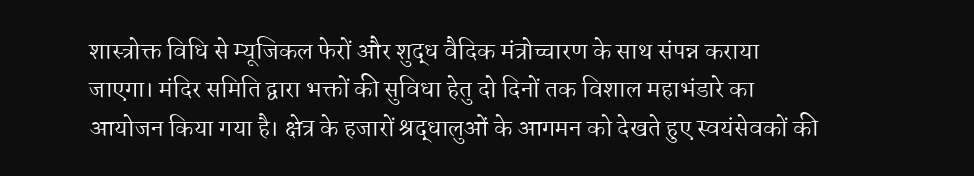शास्त्रोक्त विधि से म्यूजिकल फेरों और शुद्ध वैदिक मंत्रोच्चारण के साथ संपन्न कराया जाएगा। मंदिर समिति द्वारा भक्तों की सुविधा हेतु दो दिनों तक विशाल महाभंडारे का आयोजन किया गया है। क्षेत्र के हजारों श्रद्धालुओं के आगमन को देखते हुए स्वयंसेवकों की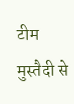टीम मुस्तैदी से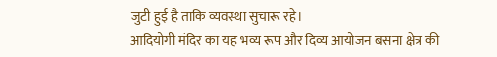जुटी हुई है ताकि व्यवस्था सुचारू रहे।
आदियोगी मंदिर का यह भव्य रूप और दिव्य आयोजन बसना क्षेत्र की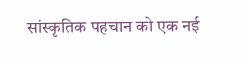सांस्कृतिक पहचान को एक नई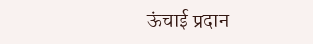ऊंचाई प्रदान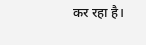कर रहा है।